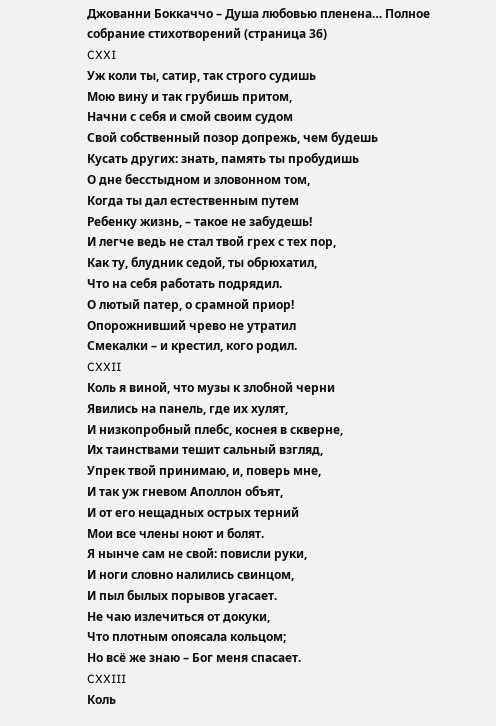Джованни Боккаччо – Душа любовью пленена… Полное собрание стихотворений (страница 36)
CXXI
Уж коли ты, сатир, так строго судишь
Мою вину и так грубишь притом,
Начни с себя и смой своим судом
Свой собственный позор допрежь, чем будешь
Кусать других: знать, память ты пробудишь
О дне бесстыдном и зловонном том,
Когда ты дал естественным путем
Ребенку жизнь, – такое не забудешь!
И легче ведь не стал твой грех с тех пор,
Как ту, блудник седой, ты обрюхатил,
Что на себя работать подрядил.
О лютый патер, о срамной приор!
Опорожнивший чрево не утратил
Смекалки – и крестил, кого родил.
CXXII
Коль я виной, что музы к злобной черни
Явились на панель, где их хулят,
И низкопробный плебс, коснея в скверне,
Их таинствами тешит сальный взгляд,
Упрек твой принимаю, и, поверь мне,
И так уж гневом Аполлон объят,
И от его нещадных острых терний
Мои все члены ноют и болят.
Я нынче сам не свой: повисли руки,
И ноги словно налились свинцом,
И пыл былых порывов угасает.
Не чаю излечиться от докуки,
Что плотным опоясала кольцом;
Но всё же знаю – Бог меня спасает.
CXXIII
Коль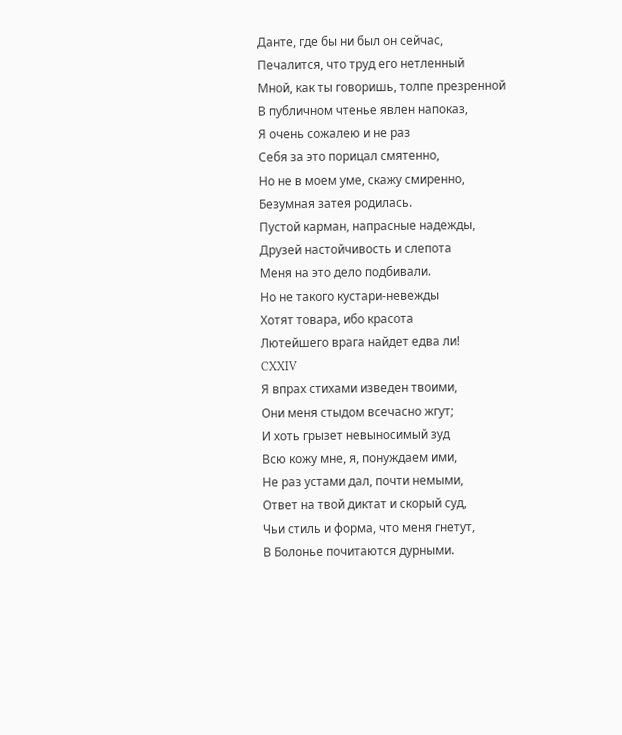Данте, где бы ни был он сейчас,
Печалится, что труд его нетленный
Мной, как ты говоришь, толпе презренной
В публичном чтенье явлен напоказ,
Я очень сожалею и не раз
Себя за это порицал смятенно,
Но не в моем уме, скажу смиренно,
Безумная затея родилась.
Пустой карман, напрасные надежды,
Друзей настойчивость и слепота
Меня на это дело подбивали.
Но не такого кустари-невежды
Хотят товара, ибо красота
Лютейшего врага найдет едва ли!
CXXIV
Я впрах стихами изведен твоими,
Они меня стыдом всечасно жгут;
И хоть грызет невыносимый зуд
Всю кожу мне, я, понуждаем ими,
Не раз устами дал, почти немыми,
Ответ на твой диктат и скорый суд,
Чьи стиль и форма, что меня гнетут,
В Болонье почитаются дурными.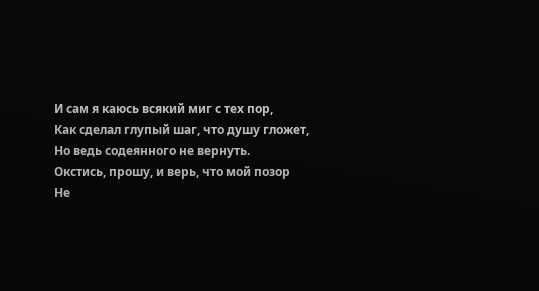И сам я каюсь всякий миг с тех пор,
Как сделал глупый шаг, что душу гложет,
Но ведь содеянного не вернуть.
Окстись, прошу, и верь, что мой позор
Не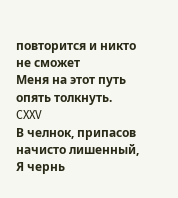повторится и никто не сможет
Меня на этот путь опять толкнуть.
CXXV
В челнок, припасов начисто лишенный,
Я чернь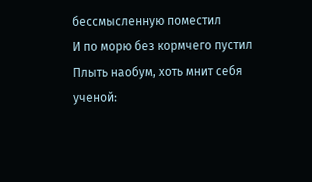бессмысленную поместил
И по морю без кормчего пустил
Плыть наобум, хоть мнит себя ученой: